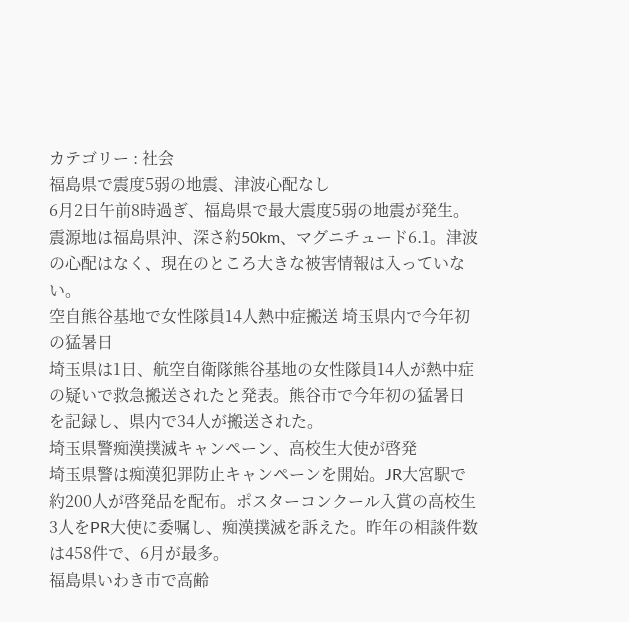カテゴリー : 社会
福島県で震度5弱の地震、津波心配なし
6月2日午前8時過ぎ、福島県で最大震度5弱の地震が発生。震源地は福島県沖、深さ約50km、マグニチュード6.1。津波の心配はなく、現在のところ大きな被害情報は入っていない。
空自熊谷基地で女性隊員14人熱中症搬送 埼玉県内で今年初の猛暑日
埼玉県は1日、航空自衛隊熊谷基地の女性隊員14人が熱中症の疑いで救急搬送されたと発表。熊谷市で今年初の猛暑日を記録し、県内で34人が搬送された。
埼玉県警痴漢撲滅キャンペーン、高校生大使が啓発
埼玉県警は痴漢犯罪防止キャンペーンを開始。JR大宮駅で約200人が啓発品を配布。ポスターコンクール入賞の高校生3人をPR大使に委嘱し、痴漢撲滅を訴えた。昨年の相談件数は458件で、6月が最多。
福島県いわき市で高齢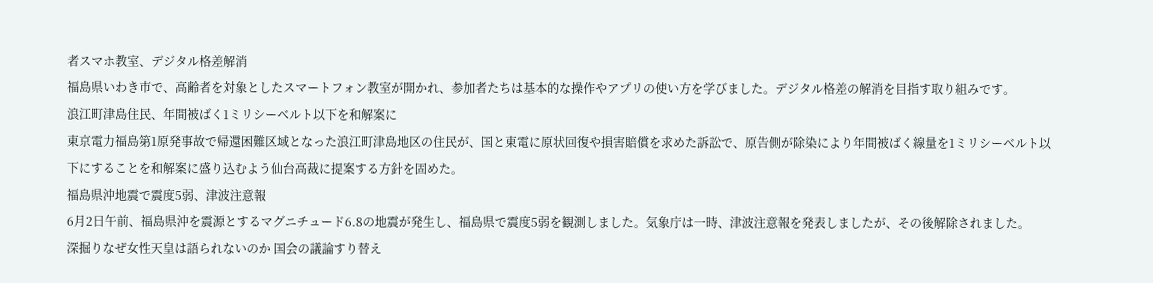者スマホ教室、デジタル格差解消
福島県いわき市で、高齢者を対象としたスマートフォン教室が開かれ、参加者たちは基本的な操作やアプリの使い方を学びました。デジタル格差の解消を目指す取り組みです。
浪江町津島住民、年間被ばく1ミリシーベルト以下を和解案に
東京電力福島第1原発事故で帰還困難区域となった浪江町津島地区の住民が、国と東電に原状回復や損害賠償を求めた訴訟で、原告側が除染により年間被ばく線量を1ミリシーベルト以下にすることを和解案に盛り込むよう仙台高裁に提案する方針を固めた。
福島県沖地震で震度5弱、津波注意報
6月2日午前、福島県沖を震源とするマグニチュード6.8の地震が発生し、福島県で震度5弱を観測しました。気象庁は一時、津波注意報を発表しましたが、その後解除されました。
深掘りなぜ女性天皇は語られないのか 国会の議論すり替え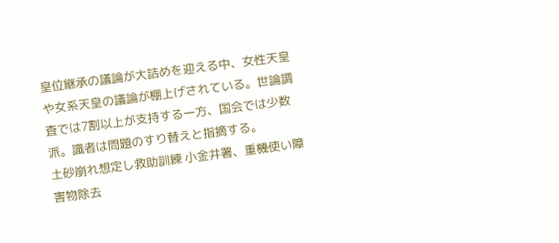皇位継承の議論が大詰めを迎える中、女性天皇や女系天皇の議論が棚上げされている。世論調査では7割以上が支持する一方、国会では少数派。識者は問題のすり替えと指摘する。
土砂崩れ想定し救助訓練 小金井署、重機使い障害物除去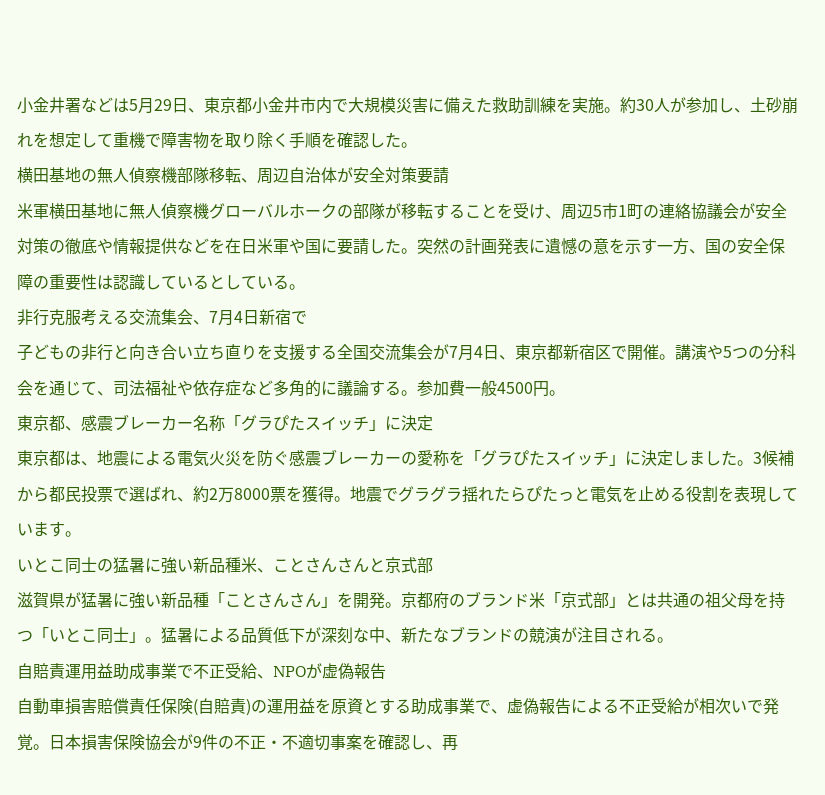小金井署などは5月29日、東京都小金井市内で大規模災害に備えた救助訓練を実施。約30人が参加し、土砂崩れを想定して重機で障害物を取り除く手順を確認した。
横田基地の無人偵察機部隊移転、周辺自治体が安全対策要請
米軍横田基地に無人偵察機グローバルホークの部隊が移転することを受け、周辺5市1町の連絡協議会が安全対策の徹底や情報提供などを在日米軍や国に要請した。突然の計画発表に遺憾の意を示す一方、国の安全保障の重要性は認識しているとしている。
非行克服考える交流集会、7月4日新宿で
子どもの非行と向き合い立ち直りを支援する全国交流集会が7月4日、東京都新宿区で開催。講演や5つの分科会を通じて、司法福祉や依存症など多角的に議論する。参加費一般4500円。
東京都、感震ブレーカー名称「グラぴたスイッチ」に決定
東京都は、地震による電気火災を防ぐ感震ブレーカーの愛称を「グラぴたスイッチ」に決定しました。3候補から都民投票で選ばれ、約2万8000票を獲得。地震でグラグラ揺れたらぴたっと電気を止める役割を表現しています。
いとこ同士の猛暑に強い新品種米、ことさんさんと京式部
滋賀県が猛暑に強い新品種「ことさんさん」を開発。京都府のブランド米「京式部」とは共通の祖父母を持つ「いとこ同士」。猛暑による品質低下が深刻な中、新たなブランドの競演が注目される。
自賠責運用益助成事業で不正受給、NPOが虚偽報告
自動車損害賠償責任保険(自賠責)の運用益を原資とする助成事業で、虚偽報告による不正受給が相次いで発覚。日本損害保険協会が9件の不正・不適切事案を確認し、再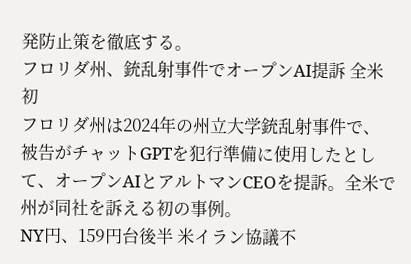発防止策を徹底する。
フロリダ州、銃乱射事件でオープンAI提訴 全米初
フロリダ州は2024年の州立大学銃乱射事件で、被告がチャットGPTを犯行準備に使用したとして、オープンAIとアルトマンCEOを提訴。全米で州が同社を訴える初の事例。
NY円、159円台後半 米イラン協議不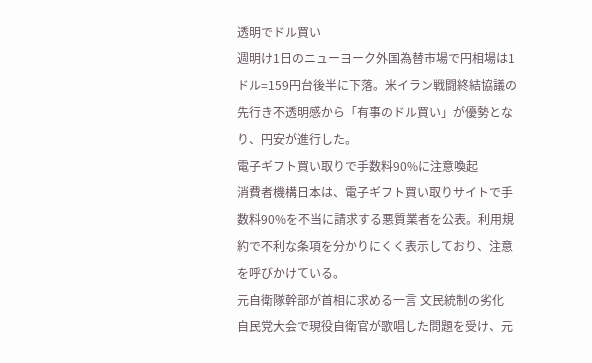透明でドル買い
週明け1日のニューヨーク外国為替市場で円相場は1ドル=159円台後半に下落。米イラン戦闘終結協議の先行き不透明感から「有事のドル買い」が優勢となり、円安が進行した。
電子ギフト買い取りで手数料90%に注意喚起
消費者機構日本は、電子ギフト買い取りサイトで手数料90%を不当に請求する悪質業者を公表。利用規約で不利な条項を分かりにくく表示しており、注意を呼びかけている。
元自衛隊幹部が首相に求める一言 文民統制の劣化
自民党大会で現役自衛官が歌唱した問題を受け、元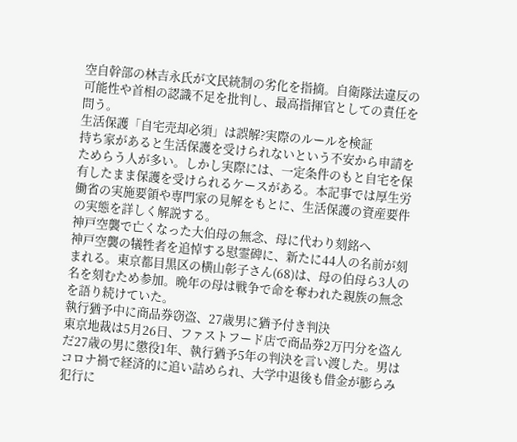空自幹部の林吉永氏が文民統制の劣化を指摘。自衛隊法違反の可能性や首相の認識不足を批判し、最高指揮官としての責任を問う。
生活保護「自宅売却必須」は誤解?実際のルールを検証
持ち家があると生活保護を受けられないという不安から申請をためらう人が多い。しかし実際には、一定条件のもと自宅を保有したまま保護を受けられるケースがある。本記事では厚生労働省の実施要領や専門家の見解をもとに、生活保護の資産要件の実態を詳しく解説する。
神戸空襲で亡くなった大伯母の無念、母に代わり刻銘へ
神戸空襲の犠牲者を追悼する慰霊碑に、新たに44人の名前が刻まれる。東京都目黒区の横山彰子さん(68)は、母の伯母ら3人の名を刻むため参加。晩年の母は戦争で命を奪われた親族の無念を語り続けていた。
執行猶予中に商品券窃盗、27歳男に猶予付き判決
東京地裁は5月26日、ファストフード店で商品券2万円分を盗んだ27歳の男に懲役1年、執行猶予5年の判決を言い渡した。男はコロナ禍で経済的に追い詰められ、大学中退後も借金が膨らみ犯行に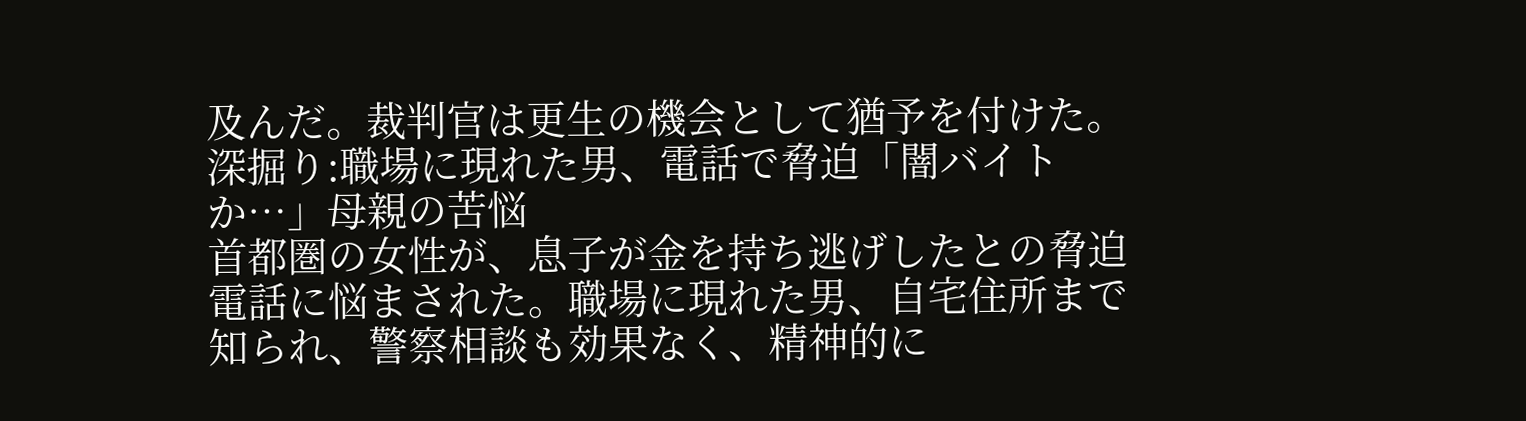及んだ。裁判官は更生の機会として猶予を付けた。
深掘り:職場に現れた男、電話で脅迫「闇バイトか…」母親の苦悩
首都圏の女性が、息子が金を持ち逃げしたとの脅迫電話に悩まされた。職場に現れた男、自宅住所まで知られ、警察相談も効果なく、精神的に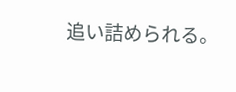追い詰められる。